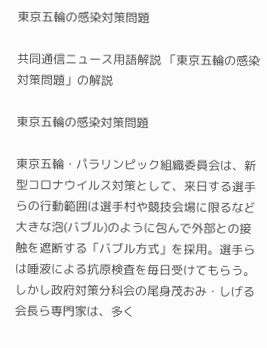東京五輪の感染対策問題

共同通信ニュース用語解説 「東京五輪の感染対策問題」の解説

東京五輪の感染対策問題

東京五輪・パラリンピック組織委員会は、新型コロナウイルス対策として、来日する選手らの行動範囲は選手村や競技会場に限るなど大きな泡(バブル)のように包んで外部との接触を遮断する「バブル方式」を採用。選手らは唾液による抗原検査を毎日受けてもらう。しかし政府対策分科会の尾身茂おみ・しげる会長ら専門家は、多く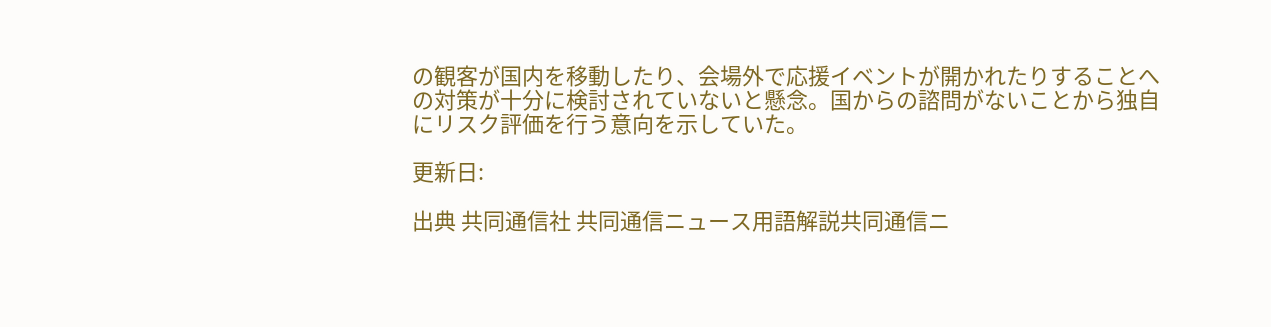の観客が国内を移動したり、会場外で応援イベントが開かれたりすることへの対策が十分に検討されていないと懸念。国からの諮問がないことから独自にリスク評価を行う意向を示していた。

更新日:

出典 共同通信社 共同通信ニュース用語解説共同通信ニ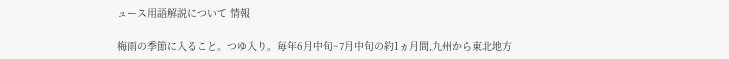ュース用語解説について 情報

梅雨の季節に入ること。つゆ入り。毎年6月中旬~7月中旬の約1ヵ月間,九州から東北地方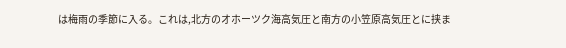は梅雨の季節に入る。これは,北方のオホーツク海高気圧と南方の小笠原高気圧とに挟ま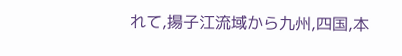れて,揚子江流域から九州,四国,本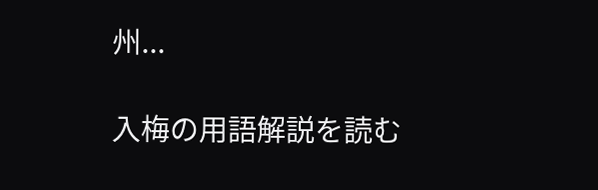州...

入梅の用語解説を読む